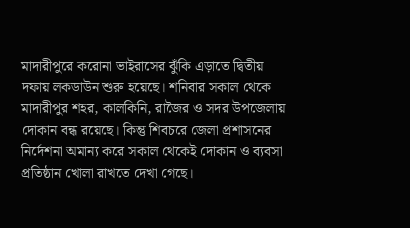মাদারীপুরে করোনা ভাইরাসের ঝুঁকি এড়াতে দ্বিতীয় দফায় লকডাউন শুরু হয়েছে। শনিবার সকাল থেকে মাদারীপুর শহর, কালকিনি, রাজৈর ও সদর উপজেলায় দোকান বন্ধ রয়েছে। কিন্তু শিবচরে জেলা প্রশাসনের নির্দেশনা অমান্য করে সকাল থেকেই দোকান ও ব্যবসা প্রতিষ্ঠান খোলা রাখতে দেখা গেছে।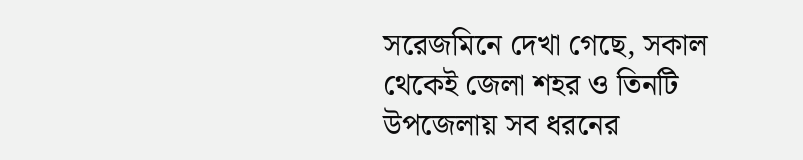সরেজমিনে দেখা গেছে, সকাল থেকেই জেলা শহর ও তিনটি উপজেলায় সব ধরনের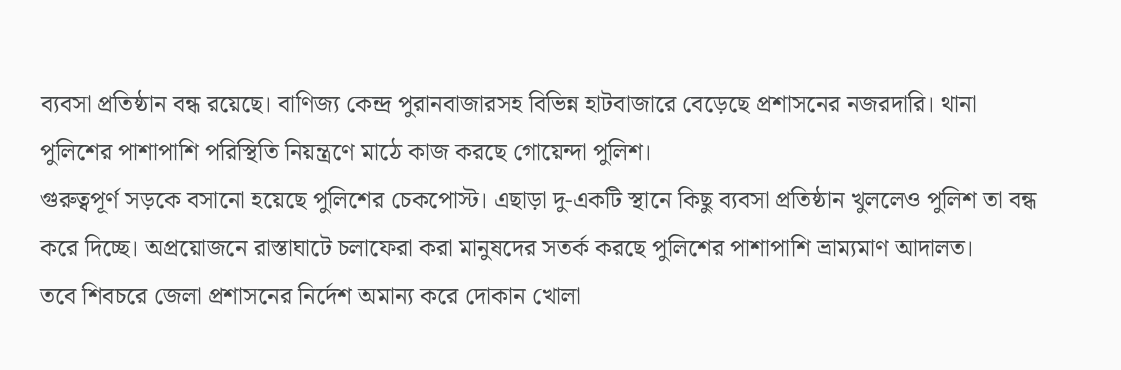ব্যবসা প্রতিষ্ঠান বন্ধ রয়েছে। বাণিজ্য কেন্দ্র পুরানবাজারসহ বিভিন্ন হাটবাজারে বেড়েছে প্রশাসনের নজরদারি। থানা পুলিশের পাশাপাশি পরিস্থিতি নিয়ন্ত্রণে মাঠে কাজ করছে গোয়েন্দা পুলিশ।
গুরুত্বপূর্ণ সড়কে বসানো হয়েছে পুলিশের চেকপোস্ট। এছাড়া দু-একটি স্থানে কিছু ব্যবসা প্রতিষ্ঠান খুললেও পুলিশ তা বন্ধ করে দিচ্ছে। অপ্রয়োজনে রাস্তাঘাটে চলাফেরা করা মানুষদের সতর্ক করছে পুলিশের পাশাপাশি ভ্রাম্যমাণ আদালত।
তবে শিবচরে জেলা প্রশাসনের নির্দেশ অমান্য করে দোকান খোলা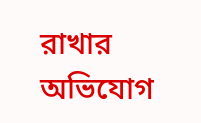রাখার অভিযোগ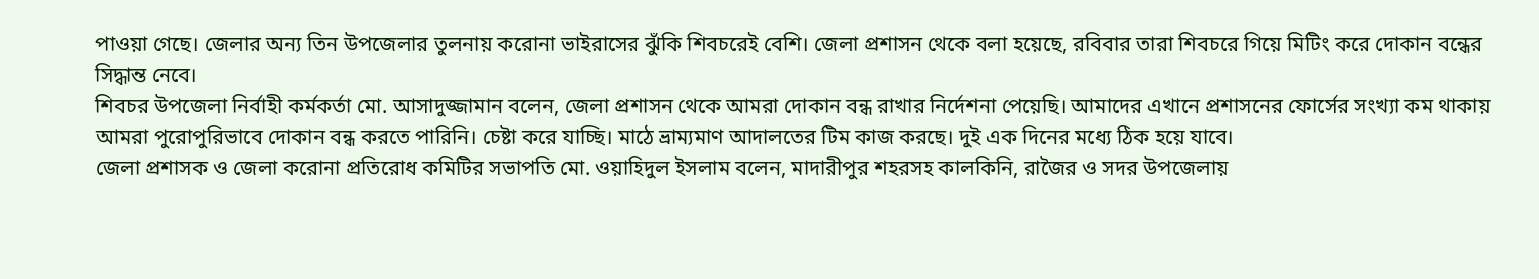পাওয়া গেছে। জেলার অন্য তিন উপজেলার তুলনায় করোনা ভাইরাসের ঝুঁকি শিবচরেই বেশি। জেলা প্রশাসন থেকে বলা হয়েছে, রবিবার তারা শিবচরে গিয়ে মিটিং করে দোকান বন্ধের সিদ্ধান্ত নেবে।
শিবচর উপজেলা নির্বাহী কর্মকর্তা মো. আসাদুজ্জামান বলেন, জেলা প্রশাসন থেকে আমরা দোকান বন্ধ রাখার নির্দেশনা পেয়েছি। আমাদের এখানে প্রশাসনের ফোর্সের সংখ্যা কম থাকায় আমরা পুরোপুরিভাবে দোকান বন্ধ করতে পারিনি। চেষ্টা করে যাচ্ছি। মাঠে ভ্রাম্যমাণ আদালতের টিম কাজ করছে। দুই এক দিনের মধ্যে ঠিক হয়ে যাবে।
জেলা প্রশাসক ও জেলা করোনা প্রতিরোধ কমিটির সভাপতি মো. ওয়াহিদুল ইসলাম বলেন, মাদারীপুর শহরসহ কালকিনি, রাজৈর ও সদর উপজেলায়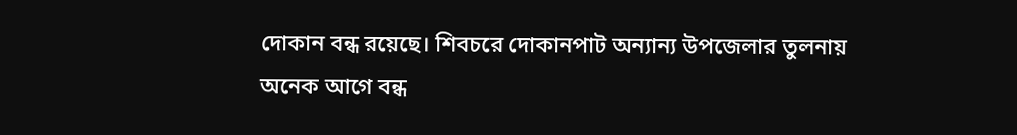দোকান বন্ধ রয়েছে। শিবচরে দোকানপাট অন্যান্য উপজেলার তুলনায় অনেক আগে বন্ধ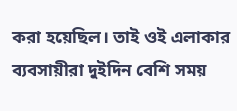করা হয়েছিল। তাই ওই এলাকার ব্যবসায়ীরা দুইদিন বেশি সময়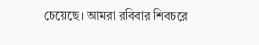চেয়েছে। আমরা রবিবার শিবচরে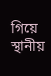গিয়ে স্থানীয়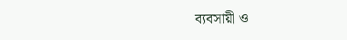ব্যবসায়ী ও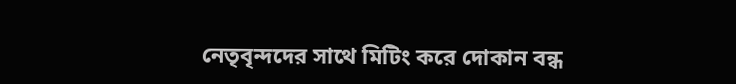নেতৃবৃন্দদের সাথে মিটিং করে দোকান বন্ধ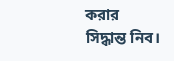করার সিদ্ধান্ত নিব।